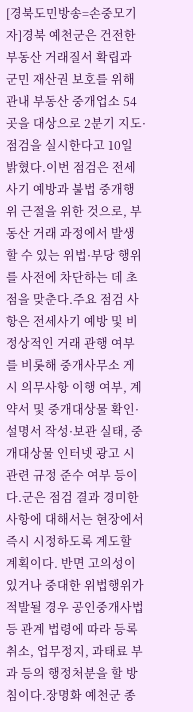[경북도민방송=손중모기자]경북 예천군은 건전한 부동산 거래질서 확립과 군민 재산권 보호를 위해 관내 부동산 중개업소 54곳을 대상으로 2분기 지도·점검을 실시한다고 10일 밝혔다.이번 점검은 전세사기 예방과 불법 중개행위 근절을 위한 것으로, 부동산 거래 과정에서 발생할 수 있는 위법·부당 행위를 사전에 차단하는 데 초점을 맞춘다.주요 점검 사항은 전세사기 예방 및 비정상적인 거래 관행 여부를 비롯해 중개사무소 게시 의무사항 이행 여부, 계약서 및 중개대상물 확인·설명서 작성·보관 실태, 중개대상물 인터넷 광고 시 관련 규정 준수 여부 등이다.군은 점검 결과 경미한 사항에 대해서는 현장에서 즉시 시정하도록 계도할 계획이다. 반면 고의성이 있거나 중대한 위법행위가 적발될 경우 공인중개사법 등 관계 법령에 따라 등록 취소, 업무정지, 과태료 부과 등의 행정처분을 할 방침이다.장명화 예천군 종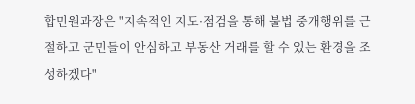합민원과장은 "지속적인 지도·점검을 통해 불법 중개행위를 근절하고 군민들이 안심하고 부동산 거래를 할 수 있는 환경을 조성하겠다"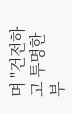며 "건전하고 투명한 부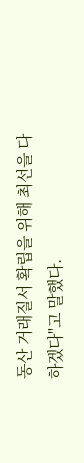동산 거래질서 확립을 위해 최선을 다하겠다"고 말했다.